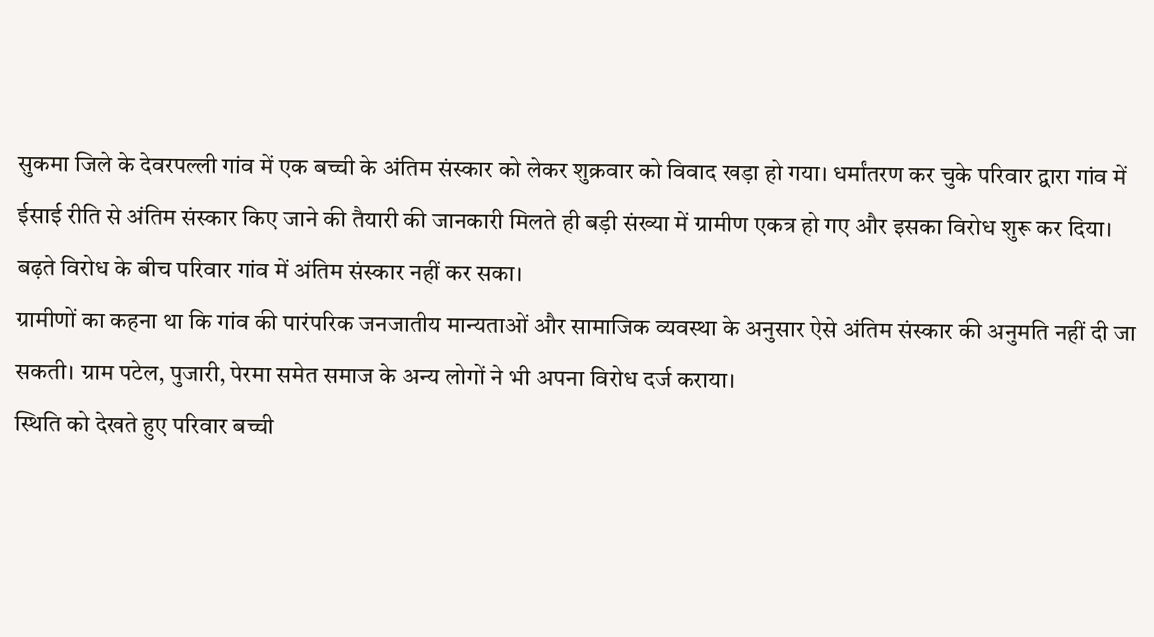सुकमा जिले के देवरपल्ली गांव में एक बच्ची के अंतिम संस्कार को लेकर शुक्रवार को विवाद खड़ा हो गया। धर्मांतरण कर चुके परिवार द्वारा गांव में ईसाई रीति से अंतिम संस्कार किए जाने की तैयारी की जानकारी मिलते ही बड़ी संख्या में ग्रामीण एकत्र हो गए और इसका विरोध शुरू कर दिया। बढ़ते विरोध के बीच परिवार गांव में अंतिम संस्कार नहीं कर सका।
ग्रामीणों का कहना था कि गांव की पारंपरिक जनजातीय मान्यताओं और सामाजिक व्यवस्था के अनुसार ऐसे अंतिम संस्कार की अनुमति नहीं दी जा सकती। ग्राम पटेल, पुजारी, पेरमा समेत समाज के अन्य लोगों ने भी अपना विरोध दर्ज कराया।
स्थिति को देखते हुए परिवार बच्ची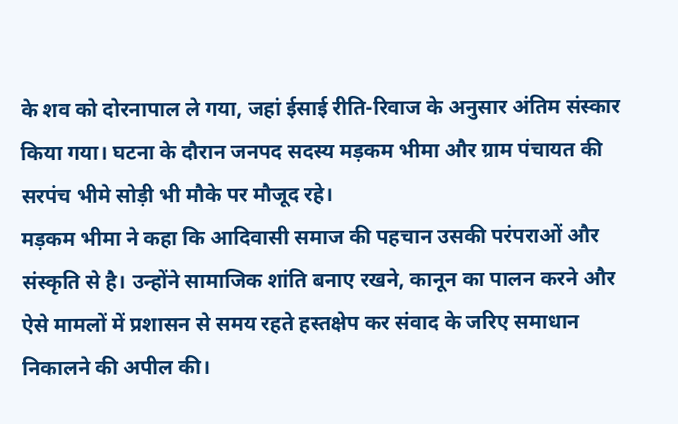के शव को दोरनापाल ले गया, जहां ईसाई रीति-रिवाज के अनुसार अंतिम संस्कार किया गया। घटना के दौरान जनपद सदस्य मड़कम भीमा और ग्राम पंचायत की सरपंच भीमे सोड़ी भी मौके पर मौजूद रहे।
मड़कम भीमा ने कहा कि आदिवासी समाज की पहचान उसकी परंपराओं और संस्कृति से है। उन्होंने सामाजिक शांति बनाए रखने, कानून का पालन करने और ऐसे मामलों में प्रशासन से समय रहते हस्तक्षेप कर संवाद के जरिए समाधान निकालने की अपील की।